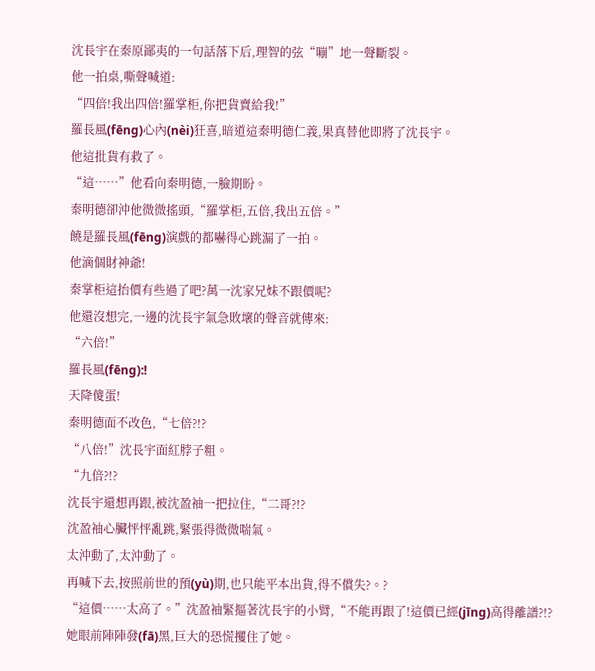沈長宇在秦原鄙夷的一句話落下后,理智的弦“嘣”地一聲斷裂。
他一拍桌,嘶聲喊道:
“四倍!我出四倍!羅掌柜,你把貨賣給我!”
羅長風(fēng)心內(nèi)狂喜,暗道這秦明德仁義,果真替他即將了沈長宇。
他這批貨有救了。
“這……”他看向秦明德,一臉期盼。
秦明德卻沖他微微搖頭,“羅掌柜,五倍,我出五倍。”
饒是羅長風(fēng)演戲的都嚇得心跳漏了一拍。
他滴個財神爺!
秦掌柜這抬價有些過了吧?萬一沈家兄妹不跟價呢?
他還沒想完,一邊的沈長宇氣急敗壞的聲音就傳來:
“六倍!”
羅長風(fēng):!
天降傻蛋!
秦明德面不改色,“七倍?!?
“八倍!”沈長宇面紅脖子粗。
“九倍?!?
沈長宇還想再跟,被沈盈袖一把拉住,“二哥?!?
沈盈袖心臟怦怦亂跳,緊張得微微喘氣。
太沖動了,太沖動了。
再喊下去,按照前世的預(yù)期,也只能平本出貨,得不償失?。?
“這價……太高了。”沈盈袖緊摳著沈長宇的小臂,“不能再跟了!這價已經(jīng)高得離譜?!?
她眼前陣陣發(fā)黑,巨大的恐慌攫住了她。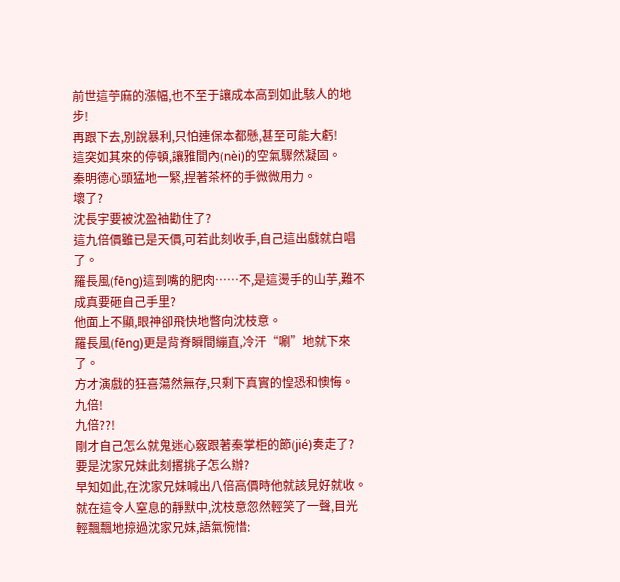前世這苧麻的漲幅,也不至于讓成本高到如此駭人的地步!
再跟下去,別說暴利,只怕連保本都懸,甚至可能大虧!
這突如其來的停頓,讓雅間內(nèi)的空氣驟然凝固。
秦明德心頭猛地一緊,捏著茶杯的手微微用力。
壞了?
沈長宇要被沈盈袖勸住了?
這九倍價雖已是天價,可若此刻收手,自己這出戲就白唱了。
羅長風(fēng)這到嘴的肥肉……不,是這燙手的山芋,難不成真要砸自己手里?
他面上不顯,眼神卻飛快地瞥向沈枝意。
羅長風(fēng)更是背脊瞬間繃直,冷汗“唰”地就下來了。
方才演戲的狂喜蕩然無存,只剩下真實的惶恐和懊悔。
九倍!
九倍??!
剛才自己怎么就鬼迷心竅跟著秦掌柜的節(jié)奏走了?
要是沈家兄妹此刻撂挑子怎么辦?
早知如此,在沈家兄妹喊出八倍高價時他就該見好就收。
就在這令人窒息的靜默中,沈枝意忽然輕笑了一聲,目光輕飄飄地掠過沈家兄妹,語氣惋惜: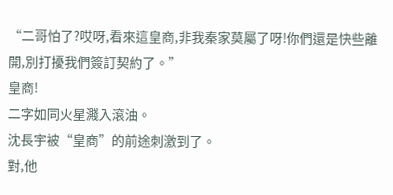“二哥怕了?哎呀,看來這皇商,非我秦家莫屬了呀!你們還是快些離開,別打擾我們簽訂契約了。”
皇商!
二字如同火星濺入滾油。
沈長宇被“皇商”的前途刺激到了。
對,他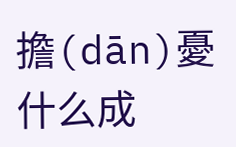擔(dān)憂什么成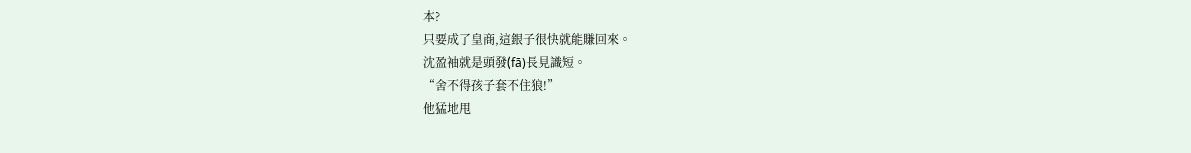本?
只要成了皇商,這銀子很快就能賺回來。
沈盈袖就是頭發(fā)長見識短。
“舍不得孩子套不住狼!”
他猛地甩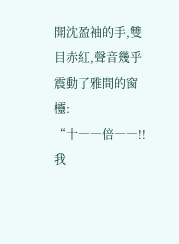開沈盈袖的手,雙目赤紅,聲音幾乎震動了雅間的窗欞:
“十――倍――!!我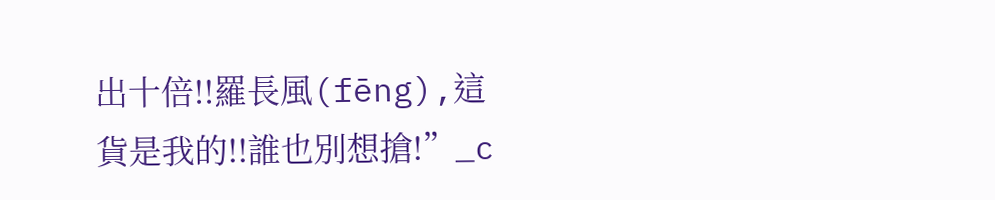出十倍!!羅長風(fēng),這貨是我的!!誰也別想搶!”_c